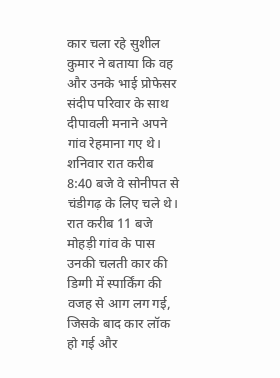कार चला रहे सुशील कुमार ने बताया कि वह और उनके भाई प्रोफेसर संदीप परिवार के साथ दीपावली मनाने अपने गांव रेहमाना गए थे। शनिवार रात करीब 8:40 बजे वे सोनीपत से चंडीगढ़ के लिए चले थे। रात करीब 11 बजे मोहड़ी गांव के पास उनकी चलती कार की डिग्गी में स्पार्किंग की वजह से आग लग गई, जिसके बाद कार लॉक हो गई और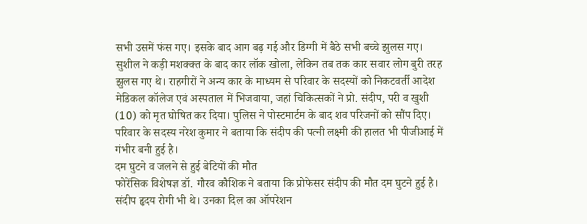सभी उसमें फंस गए। इसके बाद आग बढ़ गई और डिग्गी में बैठे सभी बच्चे झुलस गए।
सुशील ने कड़ी मशक्क्त के बाद कार लॉक खोला, लेकिन तब तक कार सवार लोग बुरी तरह झुलस गए थे। राहगीरों ने अन्य कार के माध्यम से परिवार के सदस्यों को निकटवर्ती आदेश मेडिकल कॉलेज एवं अस्पताल में भिजवाया, जहां चिकित्सकों ने प्रो. संदीप, परी व खुशी (10) को मृत घोषित कर दिया। पुलिस ने पोस्टमार्टम के बाद शव परिजनों को सौंप दिए। परिवार के सदस्य नरेश कुमार ने बताया कि संदीप की पत्नी लक्ष्मी की हालत भी पीजीआई में गंभीर बनी हुई है।
दम घुटने व जलने से हुई बेटियों की मौत
फोरेंसिक विशेषज्ञ डॉ. गौरव कौशिक ने बताया कि प्रोफेसर संदीप की मौत दम घुटने हुई है। संदीप हृदय रोगी भी थे। उनका दिल का ऑपरेशन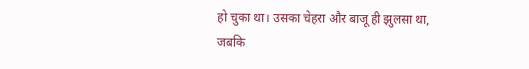हो चुका था। उसका चेहरा और बाजू ही झुलसा था, जबकि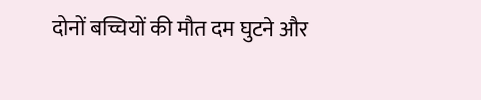दोनों बच्चियों की मौत दम घुटने और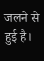जलने से हुई है।